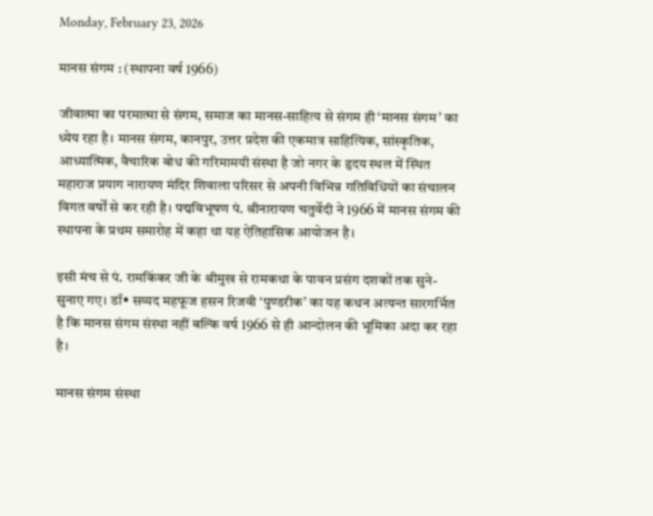Monday, February 23, 2026

मानस संगम : (स्थापना वर्ष 1966)

जीवात्मा का परमात्मा से संगम, समाज का मानस-साहित्य से संगम ही ‘मानस संगम’ का ध्येय रहा है। मानस संगम, कानपुर, उत्तर प्रदेश की एकमात्र साहित्यिक, सांस्कृतिक, आध्यात्मिक, वैचारिक बोध की गरिमामयी संस्था है जो नगर के हृदय स्थल में स्थित महाराज प्रयाग नारायण मंदिर शिवाला परिसर से अपनी विभिन्न गतिविधियों का संचालन विगत वर्षों से कर रही है। प‌द्मविभूषण पं. श्रीनारायण चतुर्वेदी ने 1966 में मानस संगम की स्थापना के प्रथम समारोह में कहा था यह ऐतिहासिक आयोजन है।

इसी मंच से पं. रामकिंकर जी के श्रीमुख से रामकथा के पावन प्रसंग दशकों तक सुने-सुनाए गए। डॉ• सय्यद महफूज हसन रिजवी ‘पुण्डरीक’ का यह कथन अत्यन्त सारगर्भित है कि मानस संगम संस्था नहीं बल्कि वर्ष 1966 से ही आन्दोलन की भूमिका अदा कर रहा है।

मानस संगम संस्था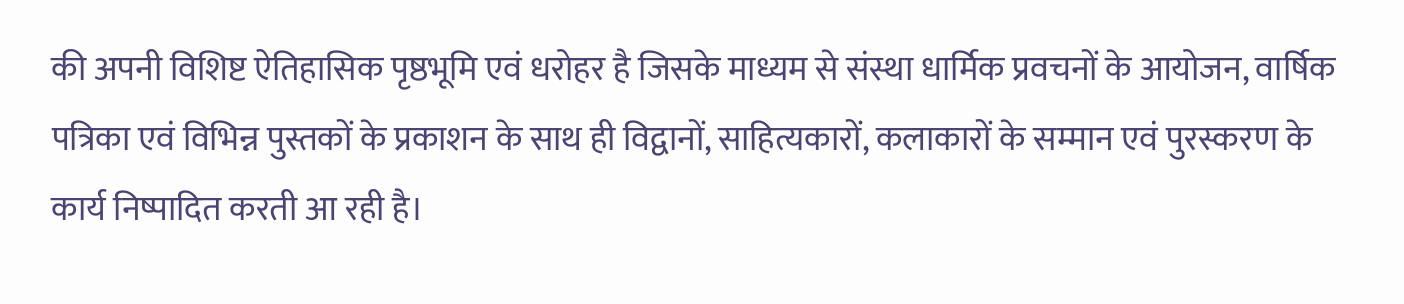की अपनी विशिष्ट ऐतिहासिक पृष्ठभूमि एवं धरोहर है जिसके माध्यम से संस्था धार्मिक प्रवचनों के आयोजन, वार्षिक पत्रिका एवं विभिन्न पुस्तकों के प्रकाशन के साथ ही विद्वानों, साहित्यकारों, कलाकारों के सम्मान एवं पुरस्करण के कार्य निष्पादित करती आ रही है।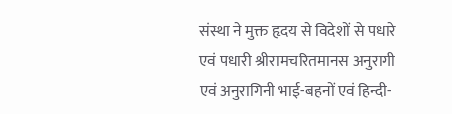संस्था ने मुक्त हृदय से विदेशों से पधारे एवं पधारी श्रीरामचरितमानस अनुरागी एवं अनुरागिनी भाई-बहनों एवं हिन्दी-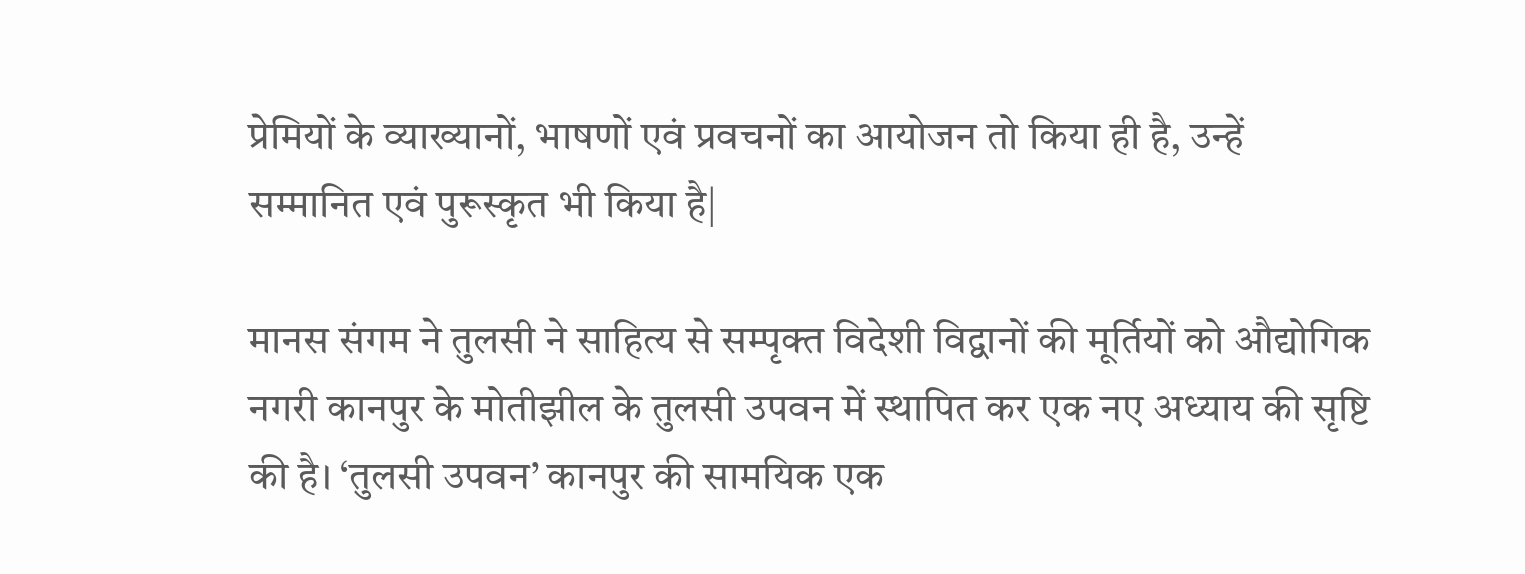प्रेमियों के व्याख्यानों, भाषणों एवं प्रवचनों का आयोजन तो किया ही है, उन्हें सम्मानित एवं पुरूस्कृत भी किया है|

मानस संगम ने तुलसी ने साहित्य से सम्पृक्त विदेशी विद्वानों की मूर्तियों को औद्योगिक नगरी कानपुर के मोतीझील के तुलसी उपवन में स्थापित कर एक नए अध्याय की सृष्टि की है। ‘तुलसी उपवन’ कानपुर की सामयिक एक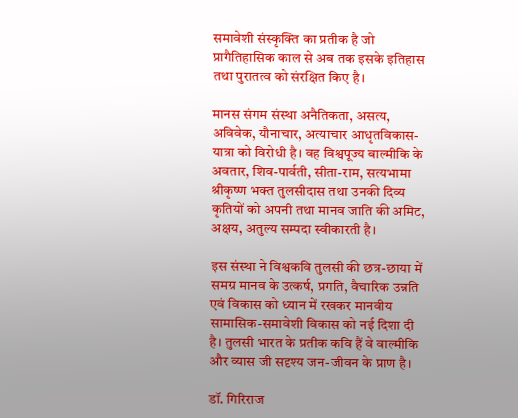समावेशी संस्कृक्ति का प्रतीक है जो प्रागैतिहासिक काल से अब तक इसके इतिहास तथा पुरातत्व को संरक्षित किए है।

मानस संगम संस्था अनैतिकता, असत्य, अविवेक, यौनाचार, अत्याचार आधृतविकास-यात्रा को विरोधी है। वह विश्वपूज्य बाल्मीकि के अवतार, शिव-पार्वती, सीता-राम, सत्यभामा श्रीकृष्ण भक्त तुलसीदास तथा उनकी दिव्य कृतियों को अपनी तथा मानव जाति की अमिट, अक्षय, अतुल्य सम्पदा स्वीकारती है।

इस संस्था ने विश्वकवि तुलसी की छत्र-छाया में समग्र मानव के उत्कर्ष, प्रगति, वैचारिक उन्नति एवं विकास को ध्यान में रखकर मानवीय सामासिक-समावेशी विकास को नई दिशा दी है। तुलसी भारत के प्रतीक कवि हैं वे वाल्मीकि और व्यास जी सदृश्य जन-जीवन के प्राण है।

डॉ. गिरिराज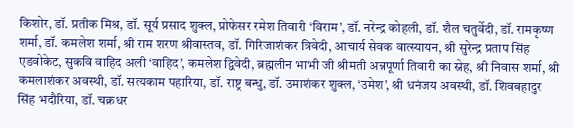किशोर, डॉ. प्रतीक मिश्र, डॉ. सूर्य प्रसाद शुक्ल, प्रोफेसर रमेश तिवारी ‘विराम’, डॉ. नरेन्द्र कोहली, डॉ. शैल चतुर्वेदी, डॉ. रामकृष्ण शर्मा, डॉ. कमलेश शर्मा, श्री राम शरण श्रीवास्तव, डॉ. गिरिजाशंकर त्रिवेदी, आचार्य सेवक वात्स्यायन, श्री सुरेन्द्र प्रताप सिंह एडवोकेट, सुकवि वाहिद अली ‘वाहिद’, कमलेश द्विवेदी, ब्रह्मलीन भाभी जी श्रीमती अन्नपूर्णा तिवारी का स्नेह, श्री निवास शर्मा, श्री कमलाशंकर अवस्थी, डॉ. सत्यकाम पहारिया, डॉ. राष्ट्र बन्धु, डॉ. उमाशंकर शुक्ल, ‘उमेश’, श्री धनंजय अवस्थी, डॉ. शिवबहादुर सिंह भदौरिया, डॉ. चक्रधर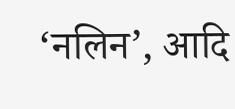‘नलिन’, आदि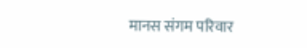मानस संगम परिवार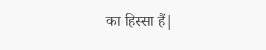का हिस्सा हैं|